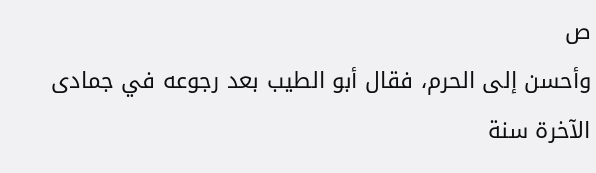ص
وأحسن إلى الحرم، فقال أبو الطيب بعد رجوعه في جمادى الآخرة سنة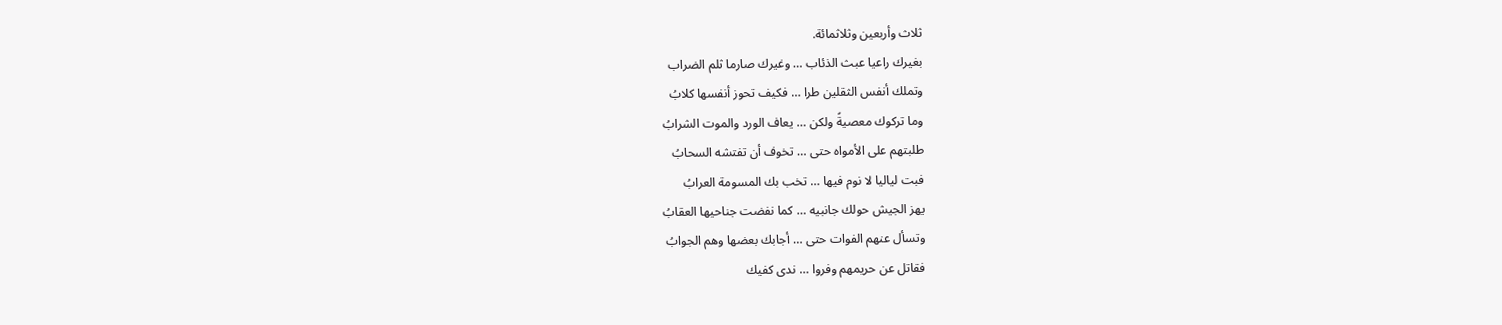ثلاث وأربعين وثلاثمائة.
بغيرك راعيا عبث الذئاب … وغيرك صارما ثلم الضراب
وتملك أنفس الثقلين طرا … فكيف تحوز أنفسها كلابُ
وما تركوك معصيةً ولكن … يعاف الورد والموت الشرابُ
طلبتهم على الأمواه حتى … تخوف أن تفتشه السحابُ
فبت لياليا لا نوم فيها … تخب بك المسومة العرابُ
يهز الجيش حولك جانبيه … كما نفضت جناحيها العقابُ
وتسأل عنهم الفوات حتى … أجابك بعضها وهم الجوابُ
فقاتل عن حريمهم وفروا … ندى كفيك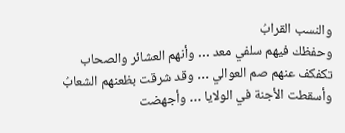والنسب القرابُ
وحفظك فيهم سلفي معد … وأنهم العشائر والصحاب
تكفكف عنهم صم العوالي … وقد شرقت بظعنهم الشعابُ
وأسقطت الأجنة في الولايا … وأجهضت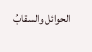الحوائل والسقابُ